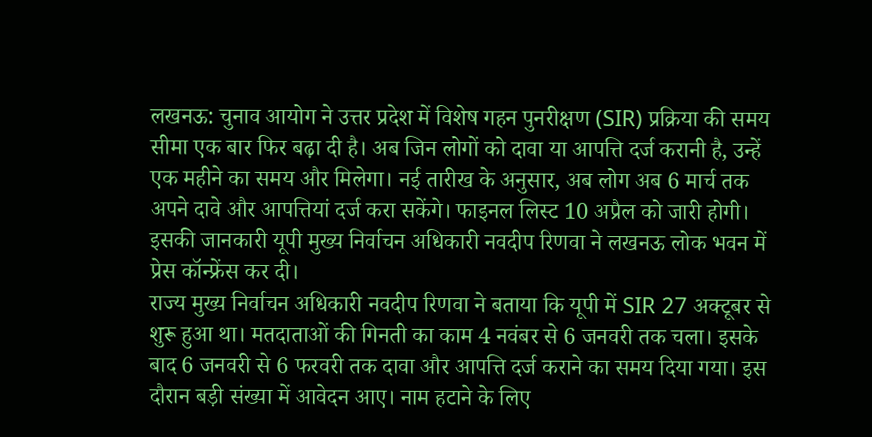लखनऊ: चुनाव आयोग ने उत्तर प्रदेश में विशेष गहन पुनरीक्षण (SIR) प्रक्रिया की समय सीमा एक बार फिर बढ़ा दी है। अब जिन लोगों को दावा या आपत्ति दर्ज करानी है, उन्हें एक महीने का समय और मिलेगा। नई तारीख के अनुसार, अब लोग अब 6 मार्च तक अपने दावे और आपत्तियां दर्ज करा सकेंगे। फाइनल लिस्ट 10 अप्रैल को जारी होगी। इसकी जानकारी यूपी मुख्य निर्वाचन अधिकारी नवदीप रिणवा ने लखनऊ लोक भवन में प्रेस कॉन्फ्रेंस कर दी।
राज्य मुख्य निर्वाचन अधिकारी नवदीप रिणवा ने बताया कि यूपी में SIR 27 अक्टूबर से शुरू हुआ था। मतदाताओं की गिनती का काम 4 नवंबर से 6 जनवरी तक चला। इसके बाद 6 जनवरी से 6 फरवरी तक दावा और आपत्ति दर्ज कराने का समय दिया गया। इस दौरान बड़ी संख्या में आवेदन आए। नाम हटाने के लिए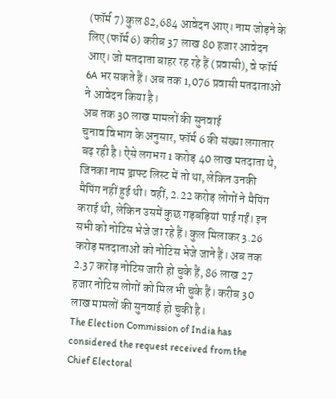(फॉर्म 7) कुल 82,684 आवेदन आए। नाम जोड़ने के लिए (फॉर्म 6) करीब 37 लाख 80 हजार आवेदन आए। जो मतदाता बाहर रह रहे हैं (प्रवासी), वे फॉर्म 6A भर सकते हैं। अब तक 1,076 प्रवासी मतदाताओं ने आवेदन किया है।
अब तक 30 लाख मामलों की सुनवाई
चुनाव विभाग के अनुसार, फॉर्म 6 की संख्या लगातार बढ़ रही है। ऐसे लगभग 1 करोड़ 40 लाख मतदाता थे, जिनका नाम ड्राफ्ट लिस्ट में तो था, लेकिन उनकी मैपिंग नहीं हुई थी। वहीं, 2.22 करोड़ लोगों ने मैपिंग कराई थी, लेकिन उसमें कुछ गड़बड़ियां पाई गईं। इन सभी को नोटिस भेजे जा रहे हैं। कुल मिलाकर 3.26 करोड़ मतदाताओं को नोटिस भेजे जाने हैं। अब तक 2.37 करोड़ नोटिस जारी हो चुके हैं, 86 लाख 27 हजार नोटिस लोगों को मिल भी चुके हैं। करीब 30 लाख मामलों की सुनवाई हो चुकी है।
The Election Commission of India has considered the request received from the Chief Electoral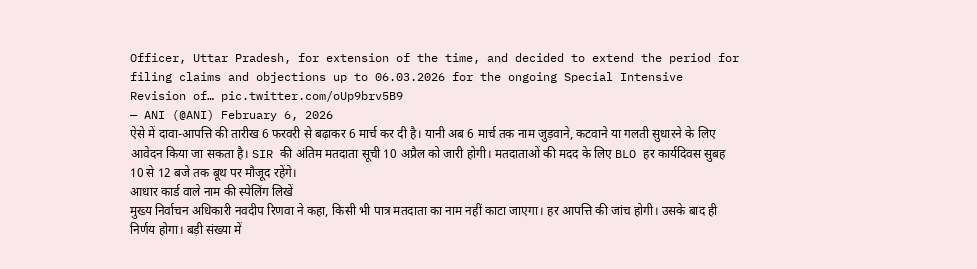Officer, Uttar Pradesh, for extension of the time, and decided to extend the period for filing claims and objections up to 06.03.2026 for the ongoing Special Intensive Revision of… pic.twitter.com/oUp9brv5B9
— ANI (@ANI) February 6, 2026
ऐसे में दावा-आपत्ति की तारीख 6 फरवरी से बढ़ाकर 6 मार्च कर दी है। यानी अब 6 मार्च तक नाम जुड़वाने, कटवाने या गलती सुधारने के लिए आवेदन किया जा सकता है। SIR की अंतिम मतदाता सूची 10 अप्रैल को जारी होगी। मतदाताओं की मदद के लिए BLO हर कार्यदिवस सुबह 10 से 12 बजे तक बूथ पर मौजूद रहेंगे।
आधार कार्ड वाले नाम की स्पेलिंग लिखें
मुख्य निर्वाचन अधिकारी नवदीप रिणवा ने कहा, किसी भी पात्र मतदाता का नाम नहीं काटा जाएगा। हर आपत्ति की जांच होगी। उसके बाद ही निर्णय होगा। बड़ी संख्या में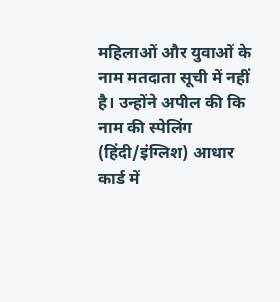महिलाओं और युवाओं के नाम मतदाता सूची में नहीं है। उन्होंने अपील की कि नाम की स्पेलिंग (हिंदी/इंग्लिश) आधार कार्ड में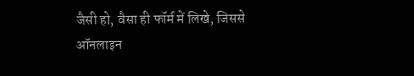जैसी हो, वैसा ही फॉर्म में लिखे, जिससे ऑनलाइन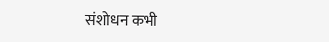संशोधन कभी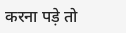करना पड़े तो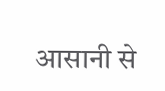आसानी से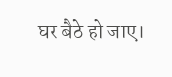घर बैठे हो जाए।